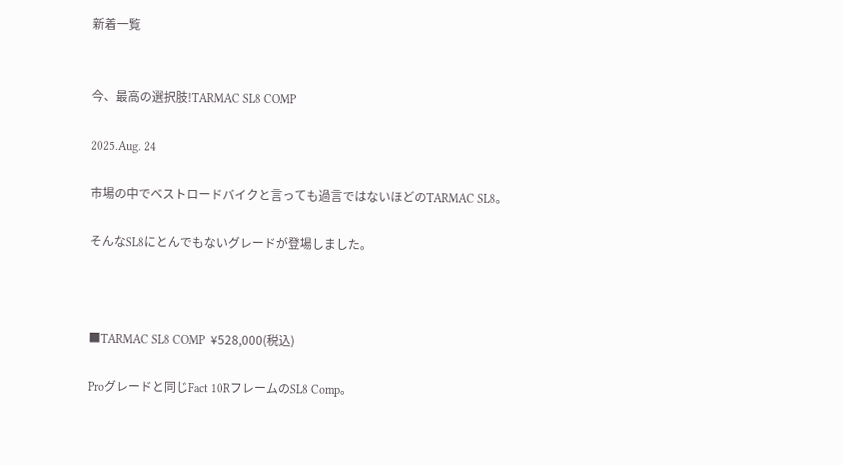新着一覧


今、最高の選択肢!TARMAC SL8 COMP

2025.Aug. 24

市場の中でベストロードバイクと言っても過言ではないほどのTARMAC SL8。

そんなSL8にとんでもないグレードが登場しました。



■TARMAC SL8 COMP  ¥528,000(税込)

Proグレードと同じFact 10RフレームのSL8 Comp。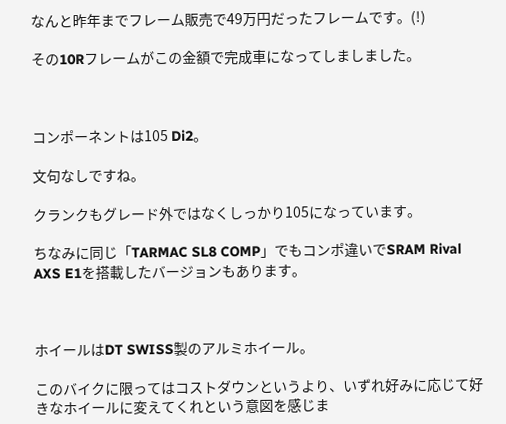なんと昨年までフレーム販売で49万円だったフレームです。(!)

その10Rフレームがこの金額で完成車になってしましました。



コンポーネントは105 Di2。

文句なしですね。

クランクもグレード外ではなくしっかり105になっています。

ちなみに同じ「TARMAC SL8 COMP」でもコンポ違いでSRAM Rival AXS E1を搭載したバージョンもあります。



ホイールはDT SWISS製のアルミホイール。

このバイクに限ってはコストダウンというより、いずれ好みに応じて好きなホイールに変えてくれという意図を感じま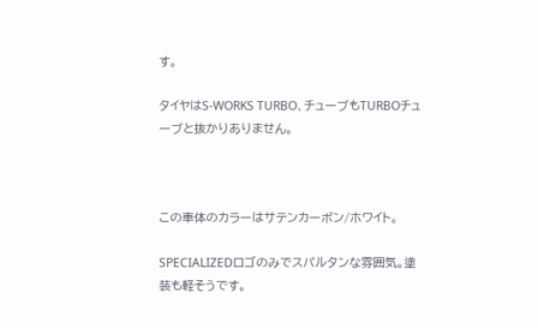す。

タイヤはS-WORKS TURBO、チューブもTURBOチューブと抜かりありません。



この車体のカラーはサテンカーボン/ホワイト。

SPECIALIZEDロゴのみでスパルタンな雰囲気。塗装も軽そうです。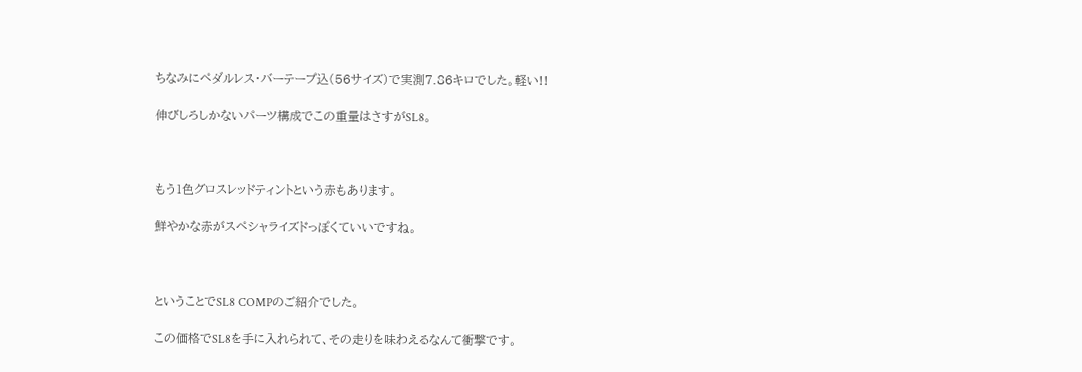ちなみにペダルレス・バーテープ込(56サイズ)で実測7.86キロでした。軽い!!

伸びしろしかないパーツ構成でこの重量はさすがSL8。



もう1色グロスレッドティントという赤もあります。

鮮やかな赤がスペシャライズドっぽくていいですね。



ということでSL8 COMPのご紹介でした。

この価格でSL8を手に入れられて、その走りを味わえるなんて衝撃です。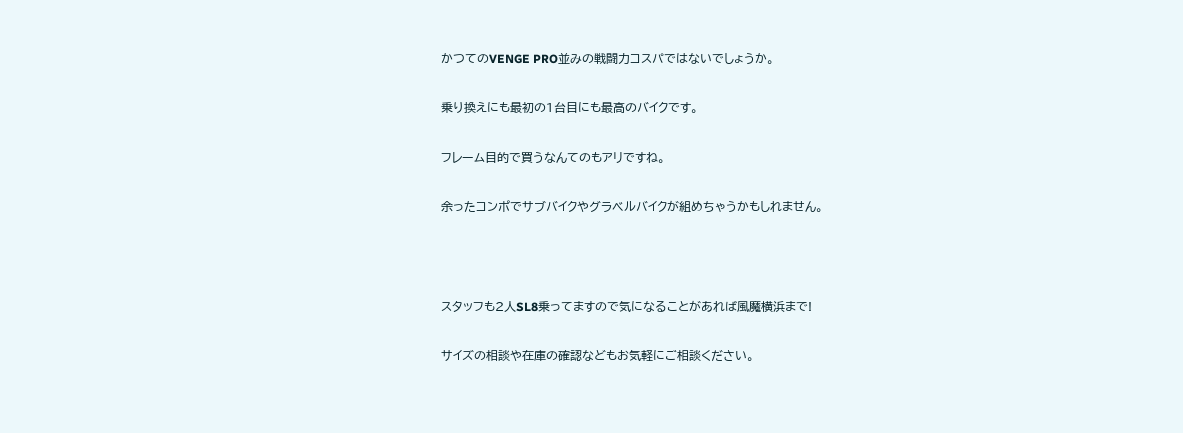かつてのVENGE PRO並みの戦闘力コスパではないでしょうか。

乗り換えにも最初の1台目にも最高のバイクです。

フレーム目的で買うなんてのもアリですね。

余ったコンポでサブバイクやグラベルバイクが組めちゃうかもしれません。



スタッフも2人SL8乗ってますので気になることがあれば風魔横浜まで!

サイズの相談や在庫の確認などもお気軽にご相談ください。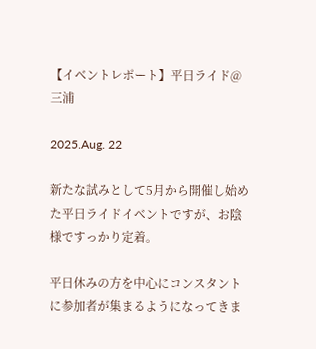【イベントレポート】平日ライド@三浦

2025.Aug. 22

新たな試みとして5月から開催し始めた平日ライドイベントですが、お陰様ですっかり定着。

平日休みの方を中心にコンスタントに参加者が集まるようになってきま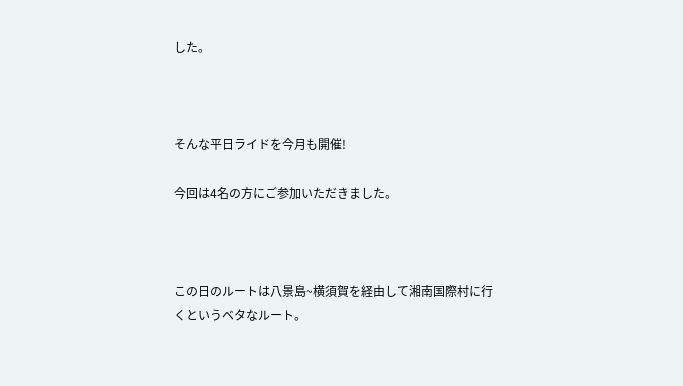した。



そんな平日ライドを今月も開催!

今回は4名の方にご参加いただきました。



この日のルートは八景島~横須賀を経由して湘南国際村に行くというベタなルート。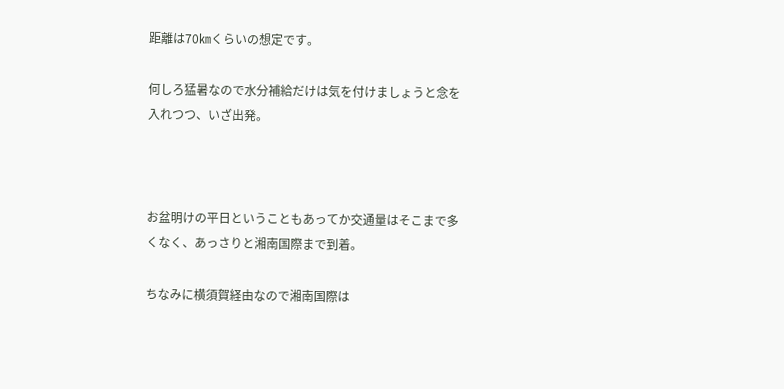距離は70㎞くらいの想定です。

何しろ猛暑なので水分補給だけは気を付けましょうと念を入れつつ、いざ出発。



お盆明けの平日ということもあってか交通量はそこまで多くなく、あっさりと湘南国際まで到着。

ちなみに横須賀経由なので湘南国際は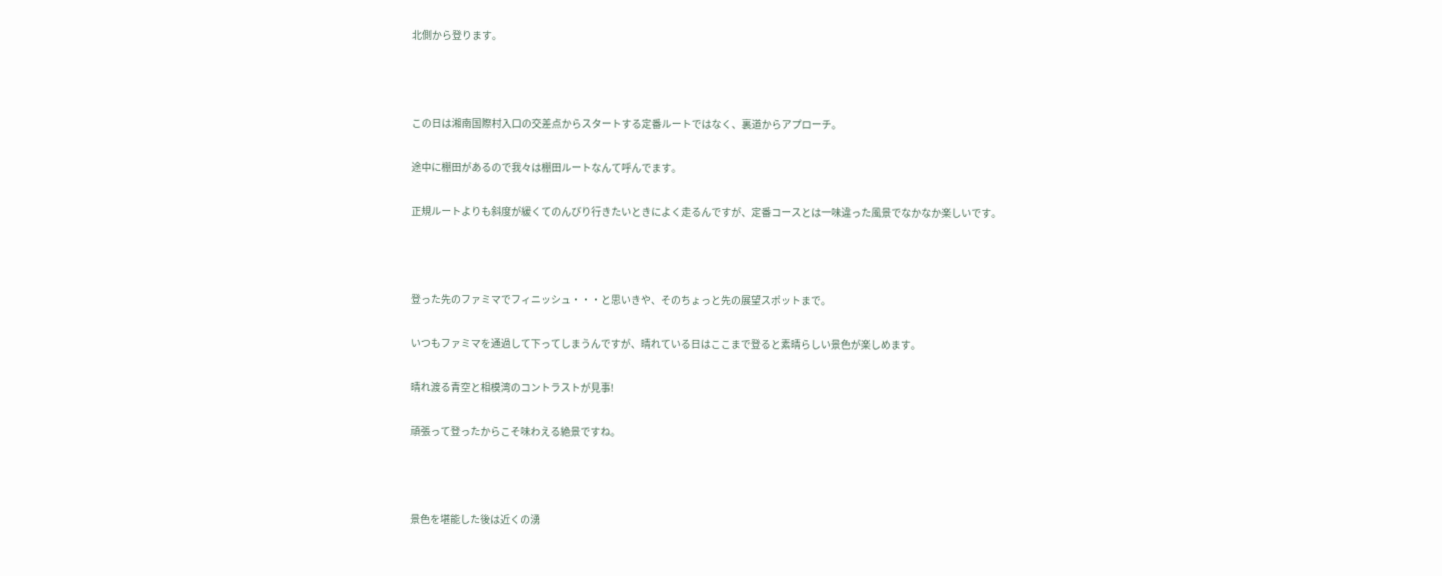北側から登ります。



この日は湘南国際村入口の交差点からスタートする定番ルートではなく、裏道からアプローチ。

途中に棚田があるので我々は棚田ルートなんて呼んでます。

正規ルートよりも斜度が緩くてのんびり行きたいときによく走るんですが、定番コースとは一味違った風景でなかなか楽しいです。



登った先のファミマでフィニッシュ・・・と思いきや、そのちょっと先の展望スポットまで。

いつもファミマを通過して下ってしまうんですが、晴れている日はここまで登ると素晴らしい景色が楽しめます。

晴れ渡る青空と相模湾のコントラストが見事!

頑張って登ったからこそ味わえる絶景ですね。



景色を堪能した後は近くの湧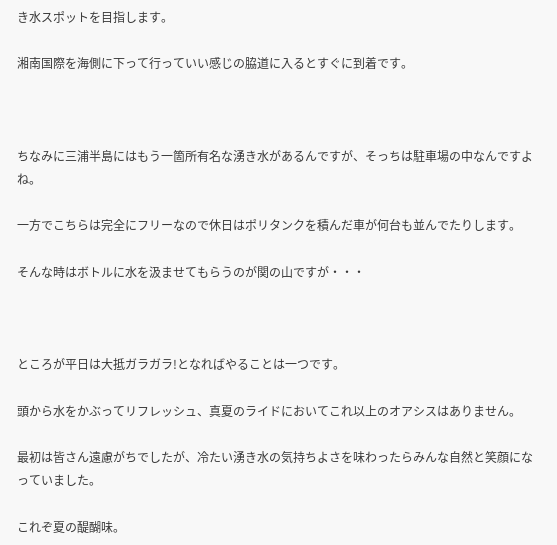き水スポットを目指します。

湘南国際を海側に下って行っていい感じの脇道に入るとすぐに到着です。



ちなみに三浦半島にはもう一箇所有名な湧き水があるんですが、そっちは駐車場の中なんですよね。

一方でこちらは完全にフリーなので休日はポリタンクを積んだ車が何台も並んでたりします。

そんな時はボトルに水を汲ませてもらうのが関の山ですが・・・



ところが平日は大抵ガラガラ!となればやることは一つです。

頭から水をかぶってリフレッシュ、真夏のライドにおいてこれ以上のオアシスはありません。

最初は皆さん遠慮がちでしたが、冷たい湧き水の気持ちよさを味わったらみんな自然と笑顔になっていました。

これぞ夏の醍醐味。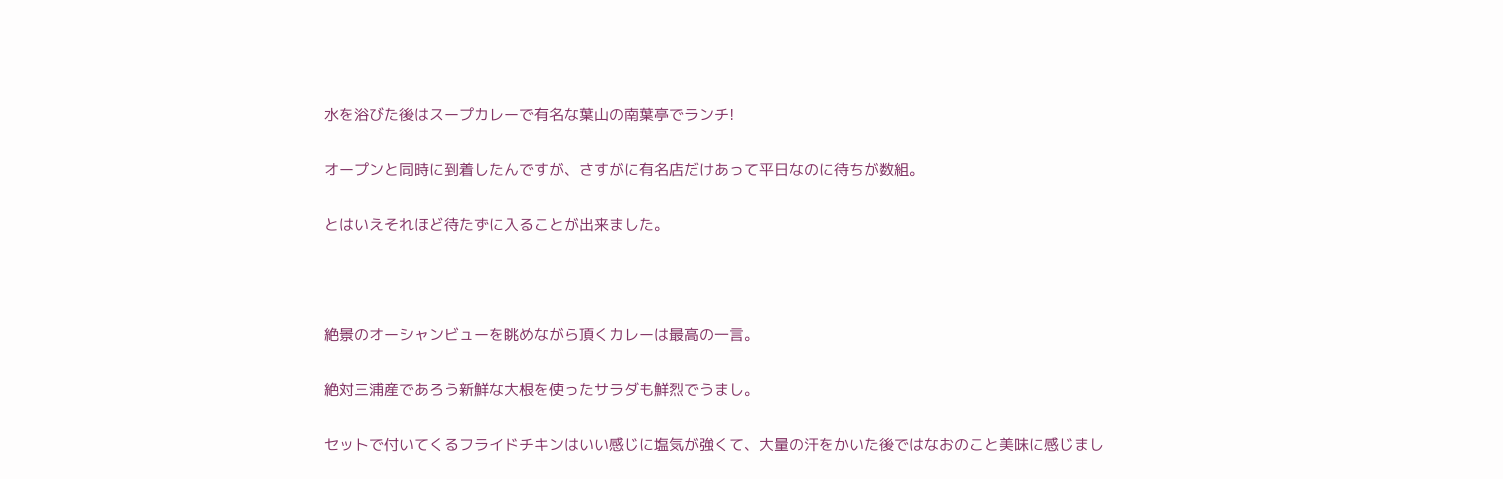水を浴びた後はスープカレーで有名な葉山の南葉亭でランチ!

オープンと同時に到着したんですが、さすがに有名店だけあって平日なのに待ちが数組。

とはいえそれほど待たずに入ることが出来ました。



絶景のオーシャンビューを眺めながら頂くカレーは最高の一言。

絶対三浦産であろう新鮮な大根を使ったサラダも鮮烈でうまし。

セットで付いてくるフライドチキンはいい感じに塩気が強くて、大量の汗をかいた後ではなおのこと美味に感じまし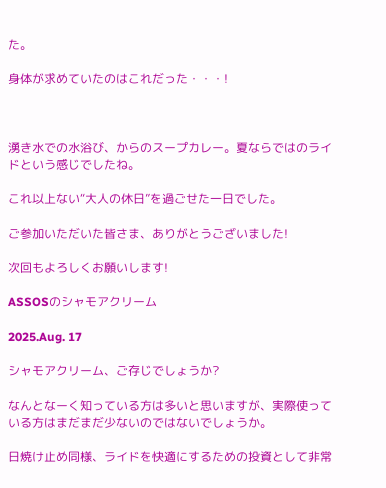た。

身体が求めていたのはこれだった・・・!



湧き水での水浴び、からのスープカレー。夏ならではのライドという感じでしたね。

これ以上ない“大人の休日”を過ごせた一日でした。

ご参加いただいた皆さま、ありがとうございました!

次回もよろしくお願いします!

ASSOSのシャモアクリーム

2025.Aug. 17

シャモアクリーム、ご存じでしょうか?

なんとなーく知っている方は多いと思いますが、実際使っている方はまだまだ少ないのではないでしょうか。

日焼け止め同様、ライドを快適にするための投資として非常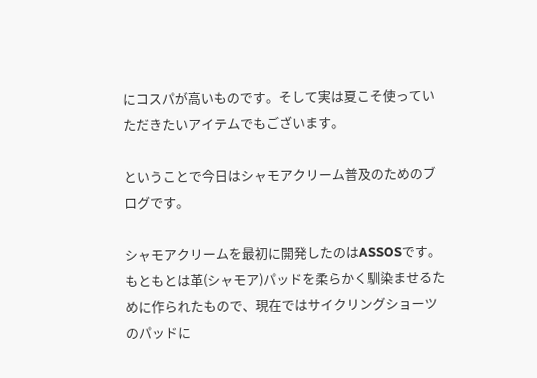にコスパが高いものです。そして実は夏こそ使っていただきたいアイテムでもございます。

ということで今日はシャモアクリーム普及のためのブログです。

シャモアクリームを最初に開発したのはASSOSです。もともとは革(シャモア)パッドを柔らかく馴染ませるために作られたもので、現在ではサイクリングショーツのパッドに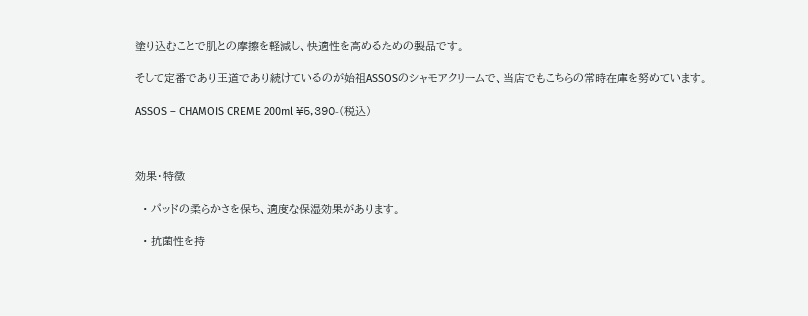塗り込むことで肌との摩擦を軽減し、快適性を高めるための製品です。

そして定番であり王道であり続けているのが始祖ASSOSのシャモアクリームで、当店でもこちらの常時在庫を努めています。

ASSOS – CHAMOIS CREME 200ml ¥5,390-(税込)



効果・特徴

  • パッドの柔らかさを保ち、適度な保湿効果があります。

  • 抗菌性を持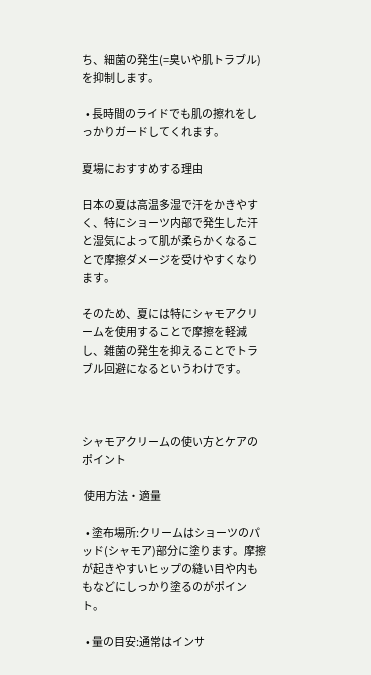ち、細菌の発生(=臭いや肌トラブル)を抑制します。

  • 長時間のライドでも肌の擦れをしっかりガードしてくれます。

夏場におすすめする理由

日本の夏は高温多湿で汗をかきやすく、特にショーツ内部で発生した汗と湿気によって肌が柔らかくなることで摩擦ダメージを受けやすくなります。

そのため、夏には特にシャモアクリームを使用することで摩擦を軽減し、雑菌の発生を抑えることでトラブル回避になるというわけです。



シャモアクリームの使い方とケアのポイント

 使用方法・適量

  • 塗布場所:クリームはショーツのパッド(シャモア)部分に塗ります。摩擦が起きやすいヒップの縫い目や内ももなどにしっかり塗るのがポイント。

  • 量の目安:通常はインサ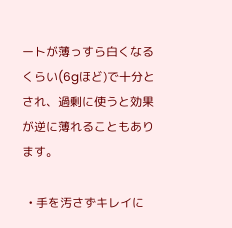ートが薄っすら白くなるくらい(6gほど)で十分とされ、過剰に使うと効果が逆に薄れることもあります。

  • 手を汚さずキレイに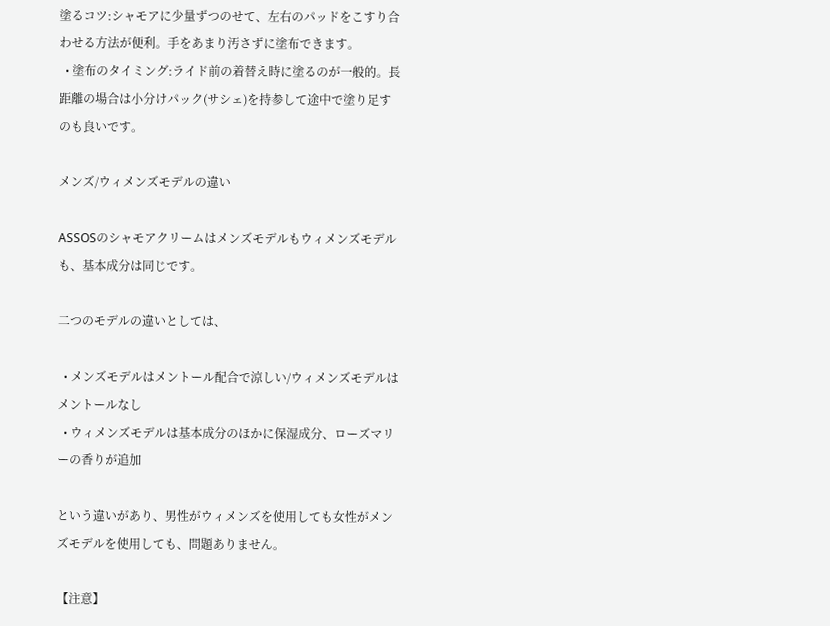塗るコツ:シャモアに少量ずつのせて、左右のパッドをこすり合わせる方法が便利。手をあまり汚さずに塗布できます。
  • 塗布のタイミング:ライド前の着替え時に塗るのが一般的。長距離の場合は小分けパック(サシェ)を持参して途中で塗り足すのも良いです。

メンズ/ウィメンズモデルの違い

ASSOSのシャモアクリームはメンズモデルもウィメンズモデルも、基本成分は同じです。

二つのモデルの違いとしては、

  • メンズモデルはメントール配合で涼しい/ウィメンズモデルはメントールなし
  • ウィメンズモデルは基本成分のほかに保湿成分、ローズマリーの香りが追加

という違いがあり、男性がウィメンズを使用しても女性がメンズモデルを使用しても、問題ありません。

【注意】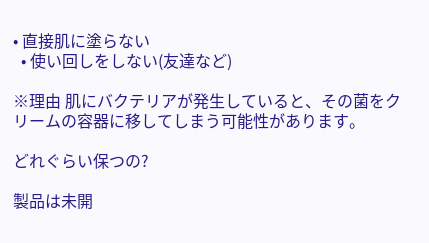• 直接肌に塗らない
  • 使い回しをしない(友達など)

※理由 肌にバクテリアが発生していると、その菌をクリームの容器に移してしまう可能性があります。

どれぐらい保つの?

製品は未開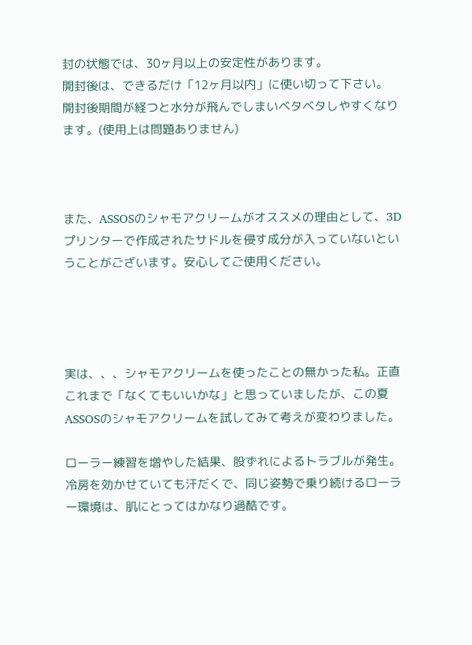封の状態では、30ヶ月以上の安定性があります。
開封後は、できるだけ「12ヶ月以内」に使い切って下さい。
開封後期間が経つと水分が飛んでしまいベタベタしやすくなります。(使用上は問題ありません)



また、ASSOSのシャモアクリームがオススメの理由として、3Dプリンターで作成されたサドルを侵す成分が入っていないということがございます。安心してご使用ください。




実は、、、シャモアクリームを使ったことの無かった私。正直これまで「なくてもいいかな」と思っていましたが、この夏ASSOSのシャモアクリームを試してみて考えが変わりました。

ローラー練習を増やした結果、股ずれによるトラブルが発生。冷房を効かせていても汗だくで、同じ姿勢で乗り続けるローラー環境は、肌にとってはかなり過酷です。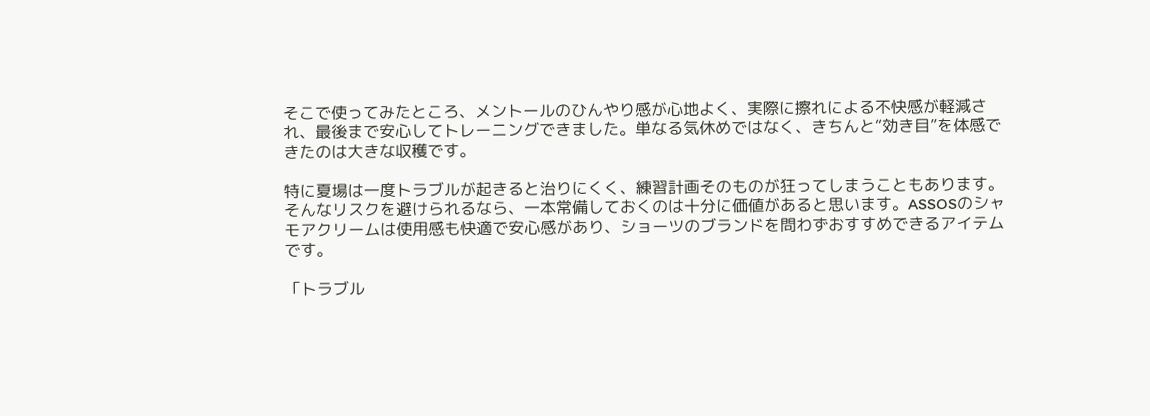そこで使ってみたところ、メントールのひんやり感が心地よく、実際に擦れによる不快感が軽減され、最後まで安心してトレーニングできました。単なる気休めではなく、きちんと“効き目”を体感できたのは大きな収穫です。

特に夏場は一度トラブルが起きると治りにくく、練習計画そのものが狂ってしまうこともあります。そんなリスクを避けられるなら、一本常備しておくのは十分に価値があると思います。ASSOSのシャモアクリームは使用感も快適で安心感があり、ショーツのブランドを問わずおすすめできるアイテムです。

「トラブル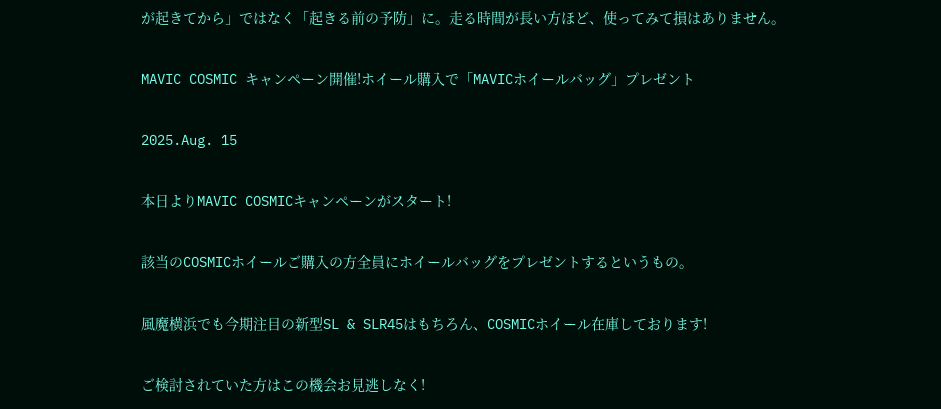が起きてから」ではなく「起きる前の予防」に。走る時間が長い方ほど、使ってみて損はありません。

MAVIC COSMIC キャンペーン開催!ホイール購入で「MAVICホイールバッグ」プレゼント

2025.Aug. 15

本日よりMAVIC COSMICキャンペーンがスタート!

該当のCOSMICホイールご購入の方全員にホイールバッグをプレゼントするというもの。

風魔横浜でも今期注目の新型SL & SLR45はもちろん、COSMICホイール在庫しております!

ご検討されていた方はこの機会お見逃しなく!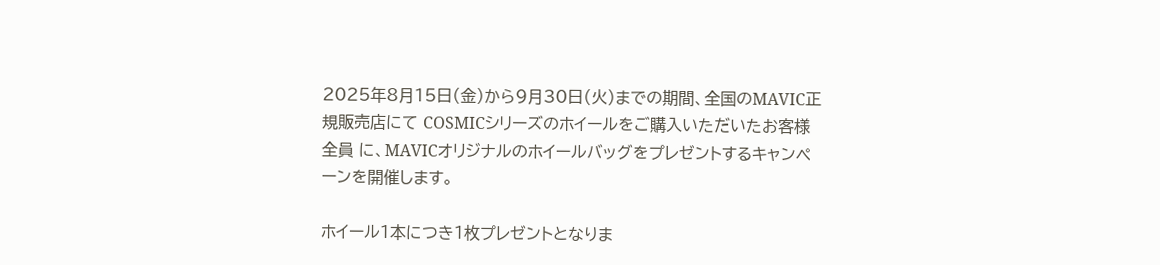2025年8月15日(金)から9月30日(火)までの期間、全国のMAVIC正規販売店にて COSMICシリーズのホイールをご購入いただいたお客様全員 に、MAVICオリジナルのホイールバッグをプレゼントするキャンペーンを開催します。

ホイール1本につき1枚プレゼントとなりま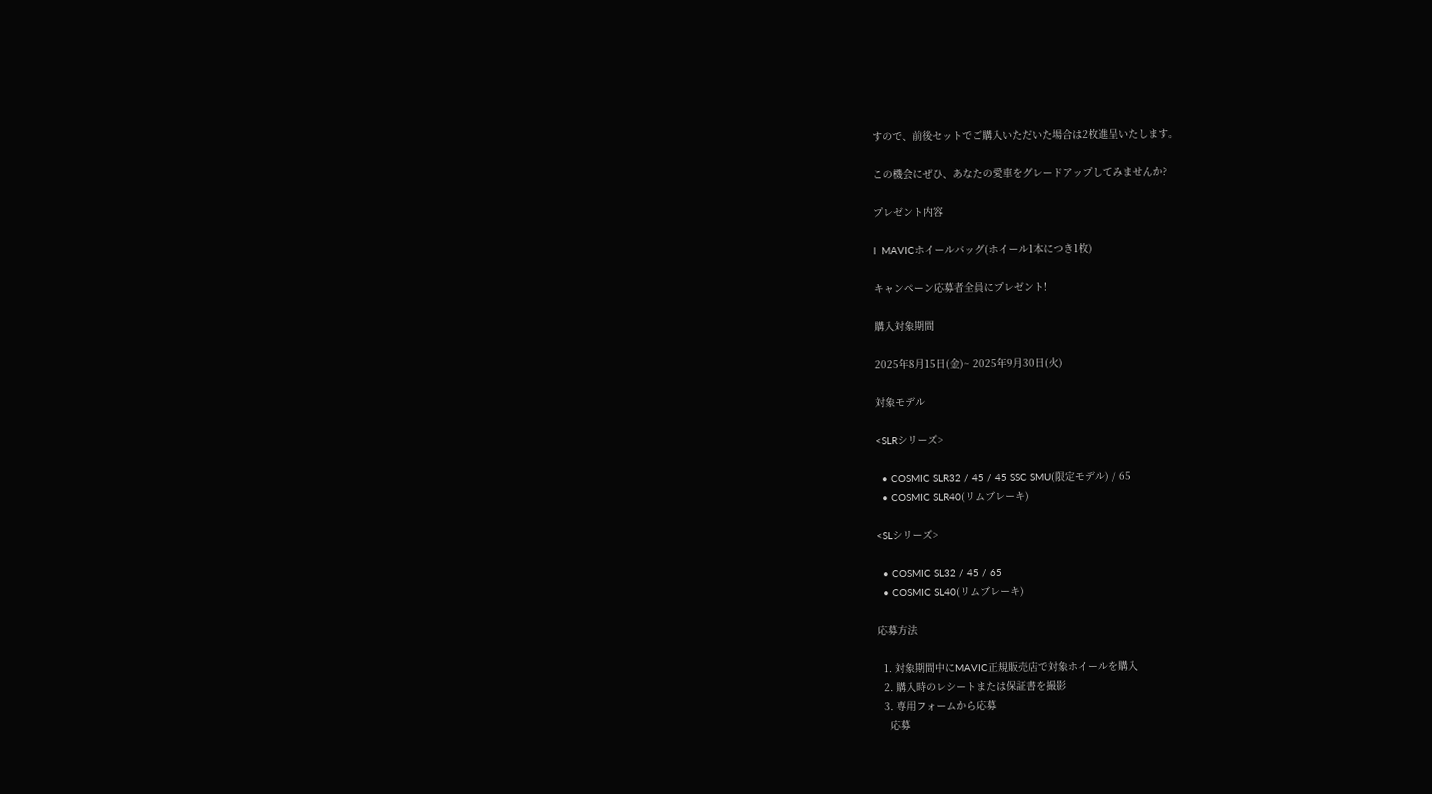すので、前後セットでご購入いただいた場合は2枚進呈いたします。

この機会にぜひ、あなたの愛車をグレードアップしてみませんか?

プレゼント内容

l  MAVICホイールバッグ(ホイール1本につき1枚)

キャンペーン応募者全員にプレゼント!

購入対象期間

2025年8月15日(金)~ 2025年9月30日(火)

対象モデル

<SLRシリーズ>

  • COSMIC SLR32 / 45 / 45 SSC SMU(限定モデル) / 65
  • COSMIC SLR40(リムブレーキ)

<SLシリーズ>

  • COSMIC SL32 / 45 / 65
  • COSMIC SL40(リムブレーキ)

応募方法

  1. 対象期間中にMAVIC正規販売店で対象ホイールを購入
  2. 購入時のレシートまたは保証書を撮影
  3. 専用フォームから応募
    応募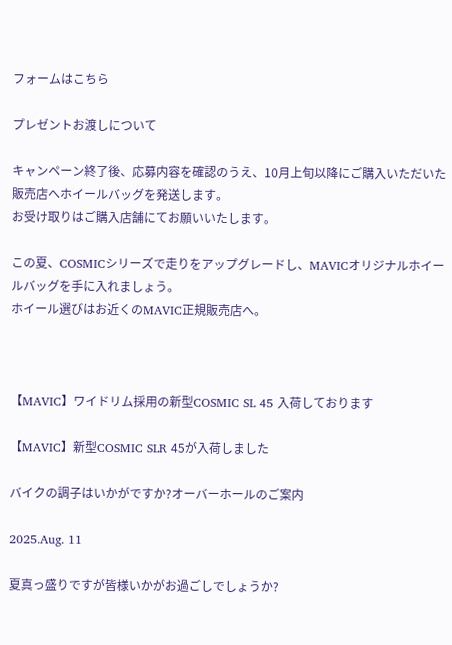フォームはこちら

プレゼントお渡しについて

キャンペーン終了後、応募内容を確認のうえ、10月上旬以降にご購入いただいた販売店へホイールバッグを発送します。
お受け取りはご購入店舗にてお願いいたします。

この夏、COSMICシリーズで走りをアップグレードし、MAVICオリジナルホイールバッグを手に入れましょう。
ホイール選びはお近くのMAVIC正規販売店へ。



【MAVIC】ワイドリム採用の新型COSMIC SL 45 入荷しております

【MAVIC】新型COSMIC SLR 45が入荷しました

バイクの調子はいかがですか?オーバーホールのご案内

2025.Aug. 11

夏真っ盛りですが皆様いかがお過ごしでしょうか?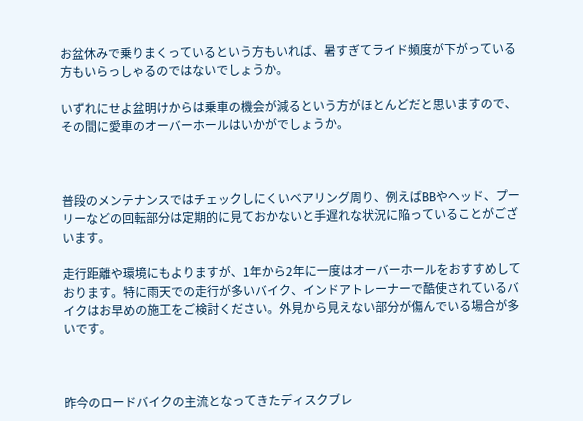お盆休みで乗りまくっているという方もいれば、暑すぎてライド頻度が下がっている方もいらっしゃるのではないでしょうか。

いずれにせよ盆明けからは乗車の機会が減るという方がほとんどだと思いますので、その間に愛車のオーバーホールはいかがでしょうか。



普段のメンテナンスではチェックしにくいベアリング周り、例えばBBやヘッド、プーリーなどの回転部分は定期的に見ておかないと手遅れな状況に陥っていることがございます。

走行距離や環境にもよりますが、1年から2年に一度はオーバーホールをおすすめしております。特に雨天での走行が多いバイク、インドアトレーナーで酷使されているバイクはお早めの施工をご検討ください。外見から見えない部分が傷んでいる場合が多いです。



昨今のロードバイクの主流となってきたディスクブレ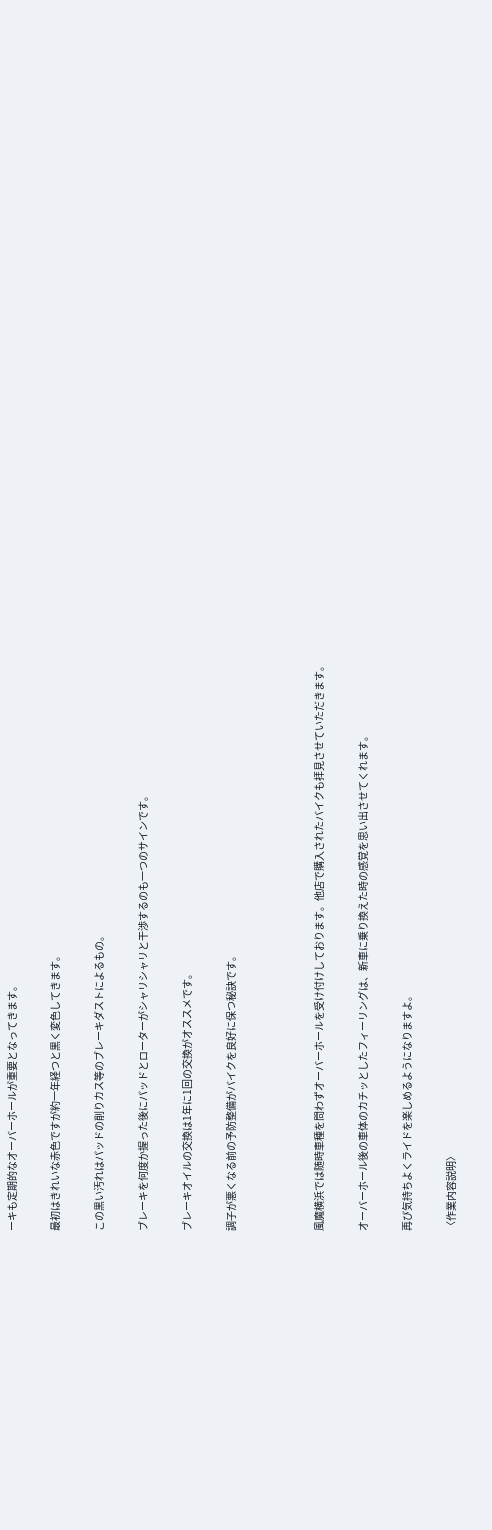ーキも定期的なオーバーホールが重要となってきます。

最初はきれいな赤色ですが約一年経つと黒く変色してきます。

この黒い汚れはパッドの削りカス等のブレーキダストによるもの。

ブレーキを何度か握った後にパッドとローターがシャリシャリと干渉するのも一つのサインです。

ブレーキオイルの交換は1年に1回の交換がオススメです。

調子が悪くなる前の予防整備がバイクを良好に保つ秘訣です。



風魔横浜では随時車種を問わずオーバーホールを受け付けしております。他店で購入されたバイクも拝見させていただきます。

オーバーホール後の車体のカチッとしたフィーリングは、新車に乗り換えた時の感覚を思い出させてくれます。

再び気持ちよくライドを楽しめるようになりますよ。

〈作業内容説明〉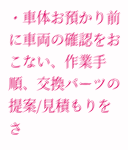・車体お預かり前に車両の確認をおこない、作業手順、交換パーツの提案/見積もりをさ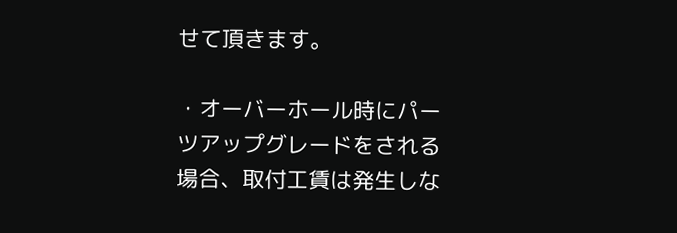せて頂きます。

・オーバーホール時にパーツアップグレードをされる場合、取付工賃は発生しな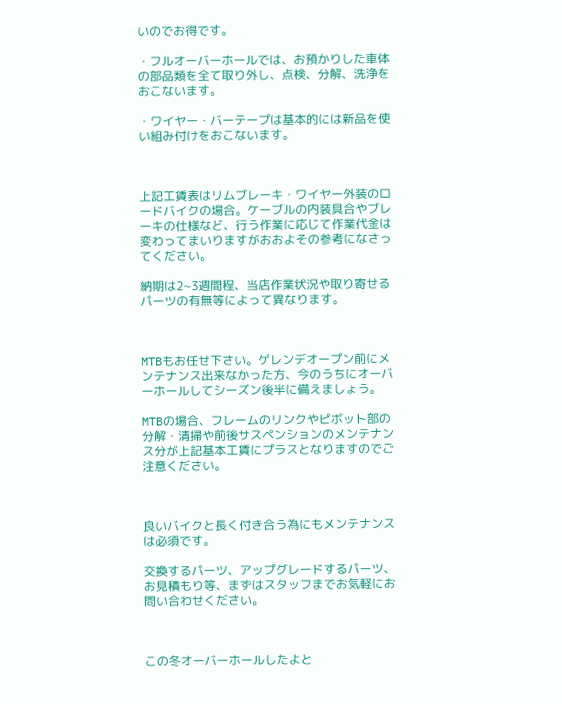いのでお得です。

・フルオーバーホールでは、お預かりした車体の部品類を全て取り外し、点検、分解、洗浄をおこないます。

・ワイヤー・バーテープは基本的には新品を使い組み付けをおこないます。



上記工賃表はリムブレーキ・ワイヤー外装のロードバイクの場合。ケーブルの内装具合やブレーキの仕様など、行う作業に応じて作業代金は変わってまいりますがおおよその参考になさってください。

納期は2~3週間程、当店作業状況や取り寄せるパーツの有無等によって異なります。



MTBもお任せ下さい。ゲレンデオープン前にメンテナンス出来なかった方、今のうちにオーバーホールしてシーズン後半に備えましょう。

MTBの場合、フレームのリンクやピボット部の分解・清掃や前後サスペンションのメンテナンス分が上記基本工賃にプラスとなりますのでご注意ください。



良いバイクと長く付き合う為にもメンテナンスは必須です。

交換するパーツ、アップグレードするパーツ、お見積もり等、まずはスタッフまでお気軽にお問い合わせください。



この冬オーバーホールしたよと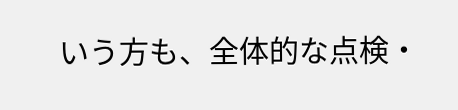いう方も、全体的な点検・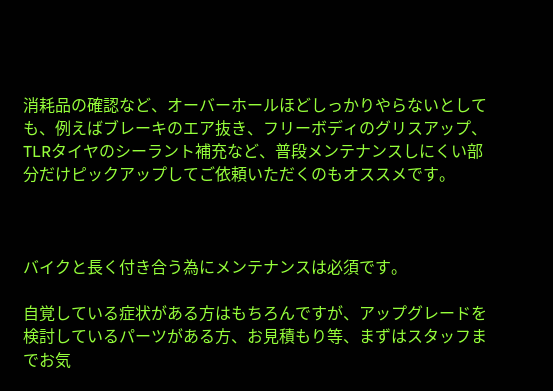消耗品の確認など、オーバーホールほどしっかりやらないとしても、例えばブレーキのエア抜き、フリーボディのグリスアップ、TLRタイヤのシーラント補充など、普段メンテナンスしにくい部分だけピックアップしてご依頼いただくのもオススメです。



バイクと長く付き合う為にメンテナンスは必須です。

自覚している症状がある方はもちろんですが、アップグレードを検討しているパーツがある方、お見積もり等、まずはスタッフまでお気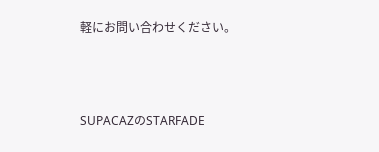軽にお問い合わせください。



SUPACAZのSTARFADE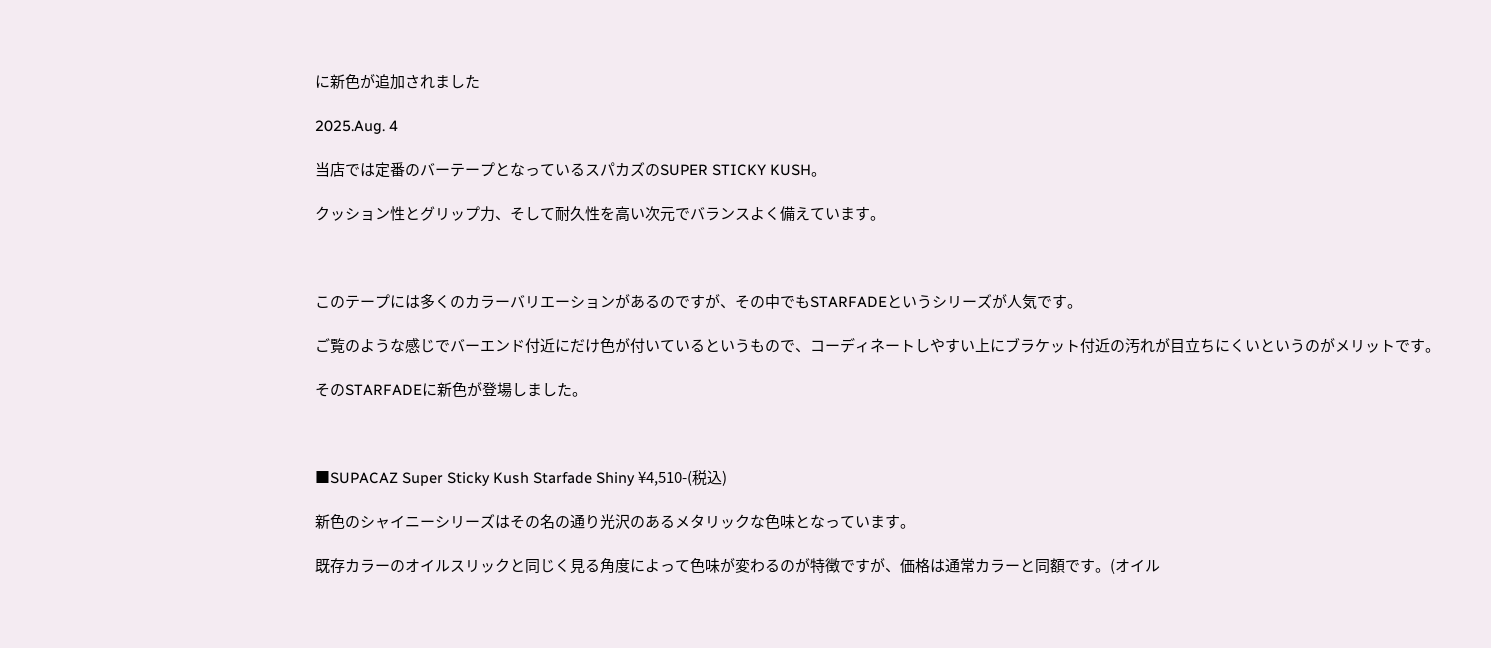に新色が追加されました

2025.Aug. 4

当店では定番のバーテープとなっているスパカズのSUPER STICKY KUSH。

クッション性とグリップ力、そして耐久性を高い次元でバランスよく備えています。



このテープには多くのカラーバリエーションがあるのですが、その中でもSTARFADEというシリーズが人気です。

ご覧のような感じでバーエンド付近にだけ色が付いているというもので、コーディネートしやすい上にブラケット付近の汚れが目立ちにくいというのがメリットです。

そのSTARFADEに新色が登場しました。



■SUPACAZ Super Sticky Kush Starfade Shiny ¥4,510-(税込)

新色のシャイニーシリーズはその名の通り光沢のあるメタリックな色味となっています。

既存カラーのオイルスリックと同じく見る角度によって色味が変わるのが特徴ですが、価格は通常カラーと同額です。(オイル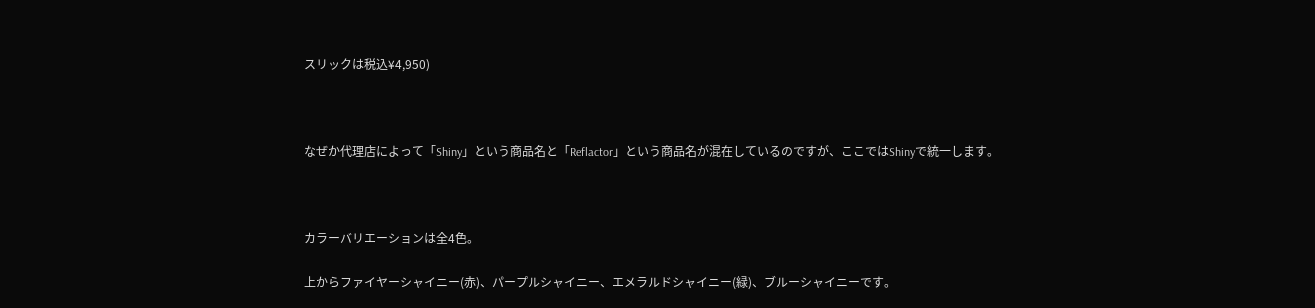スリックは税込¥4,950)



なぜか代理店によって「Shiny」という商品名と「Reflactor」という商品名が混在しているのですが、ここではShinyで統一します。



カラーバリエーションは全4色。

上からファイヤーシャイニー(赤)、パープルシャイニー、エメラルドシャイニー(緑)、ブルーシャイニーです。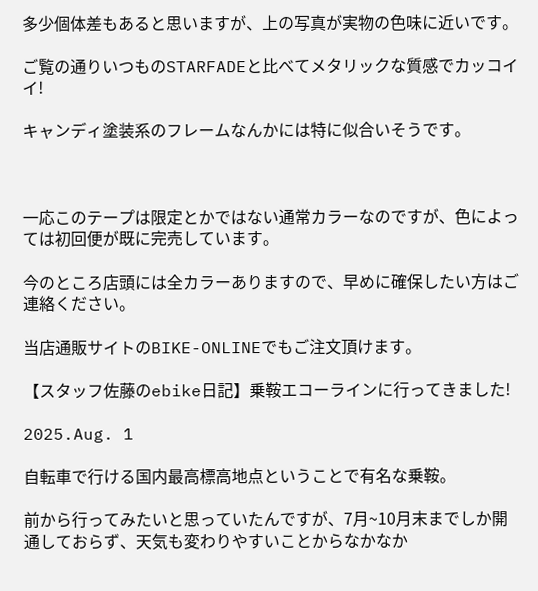多少個体差もあると思いますが、上の写真が実物の色味に近いです。

ご覧の通りいつものSTARFADEと比べてメタリックな質感でカッコイイ!

キャンディ塗装系のフレームなんかには特に似合いそうです。



一応このテープは限定とかではない通常カラーなのですが、色によっては初回便が既に完売しています。

今のところ店頭には全カラーありますので、早めに確保したい方はご連絡ください。

当店通販サイトのBIKE-ONLINEでもご注文頂けます。

【スタッフ佐藤のebike日記】乗鞍エコーラインに行ってきました!

2025.Aug. 1

自転車で行ける国内最高標高地点ということで有名な乗鞍。

前から行ってみたいと思っていたんですが、7月~10月末までしか開通しておらず、天気も変わりやすいことからなかなか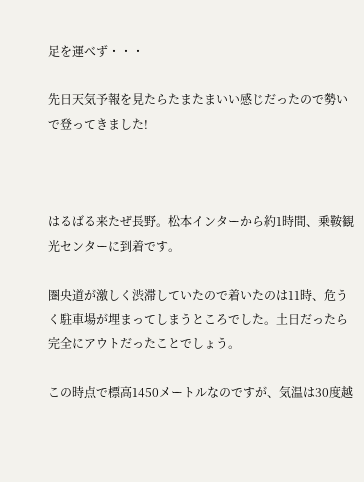足を運べず・・・

先日天気予報を見たらたまたまいい感じだったので勢いで登ってきました!



はるばる来たぜ長野。松本インターから約1時間、乗鞍観光センターに到着です。

圏央道が激しく渋滞していたので着いたのは11時、危うく駐車場が埋まってしまうところでした。土日だったら完全にアウトだったことでしょう。

この時点で標高1450メートルなのですが、気温は30度越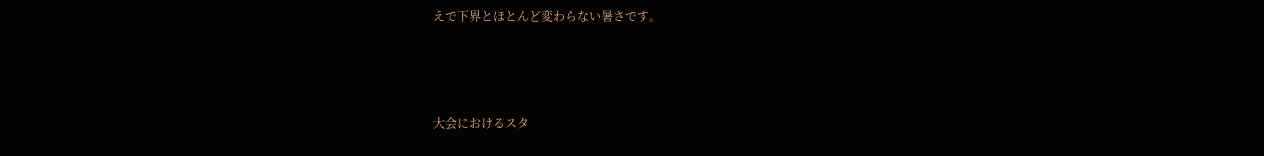えで下界とほとんど変わらない暑さです。



大会におけるスタ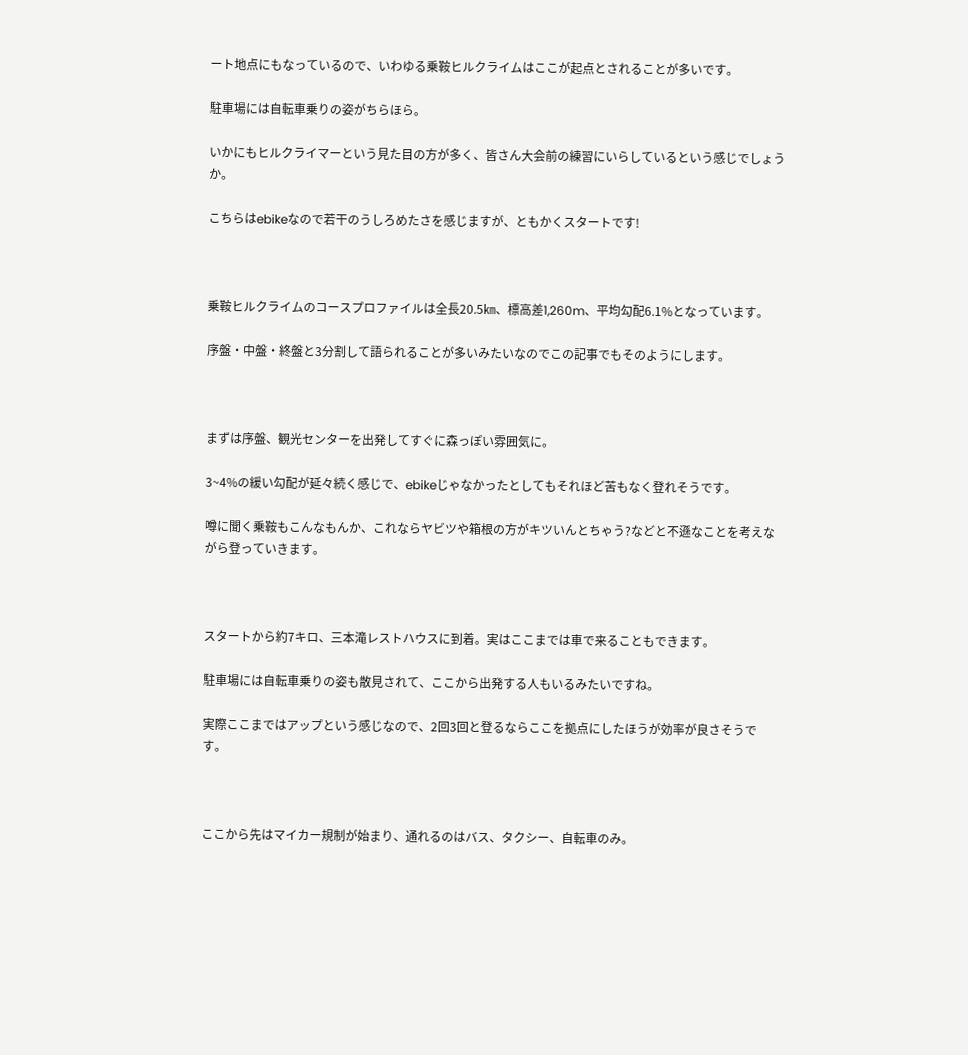ート地点にもなっているので、いわゆる乗鞍ヒルクライムはここが起点とされることが多いです。

駐車場には自転車乗りの姿がちらほら。

いかにもヒルクライマーという見た目の方が多く、皆さん大会前の練習にいらしているという感じでしょうか。

こちらはebikeなので若干のうしろめたさを感じますが、ともかくスタートです!



乗鞍ヒルクライムのコースプロファイルは全長20.5㎞、標高差1,260m、平均勾配6.1%となっています。

序盤・中盤・終盤と3分割して語られることが多いみたいなのでこの記事でもそのようにします。



まずは序盤、観光センターを出発してすぐに森っぽい雰囲気に。

3~4%の緩い勾配が延々続く感じで、ebikeじゃなかったとしてもそれほど苦もなく登れそうです。

噂に聞く乗鞍もこんなもんか、これならヤビツや箱根の方がキツいんとちゃう?などと不遜なことを考えながら登っていきます。



スタートから約7キロ、三本滝レストハウスに到着。実はここまでは車で来ることもできます。

駐車場には自転車乗りの姿も散見されて、ここから出発する人もいるみたいですね。

実際ここまではアップという感じなので、2回3回と登るならここを拠点にしたほうが効率が良さそうです。



ここから先はマイカー規制が始まり、通れるのはバス、タクシー、自転車のみ。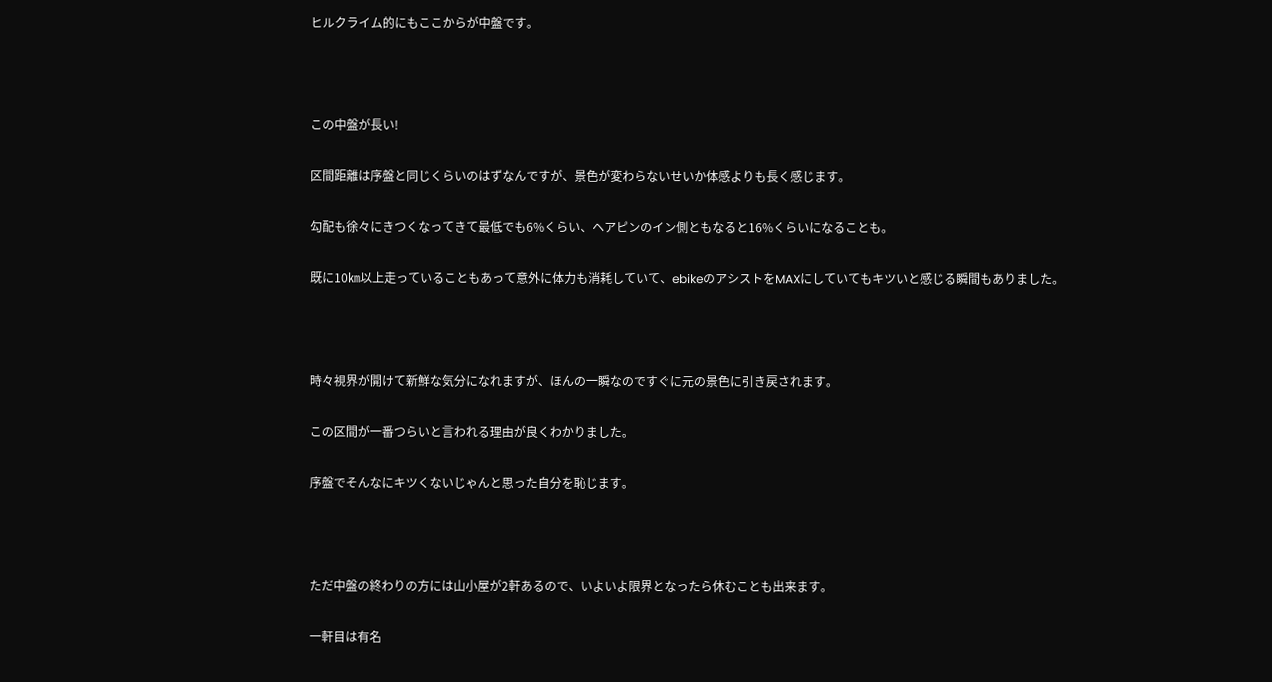ヒルクライム的にもここからが中盤です。



この中盤が長い!

区間距離は序盤と同じくらいのはずなんですが、景色が変わらないせいか体感よりも長く感じます。

勾配も徐々にきつくなってきて最低でも6%くらい、ヘアピンのイン側ともなると16%くらいになることも。

既に10㎞以上走っていることもあって意外に体力も消耗していて、ebikeのアシストをMAXにしていてもキツいと感じる瞬間もありました。



時々視界が開けて新鮮な気分になれますが、ほんの一瞬なのですぐに元の景色に引き戻されます。

この区間が一番つらいと言われる理由が良くわかりました。

序盤でそんなにキツくないじゃんと思った自分を恥じます。



ただ中盤の終わりの方には山小屋が2軒あるので、いよいよ限界となったら休むことも出来ます。

一軒目は有名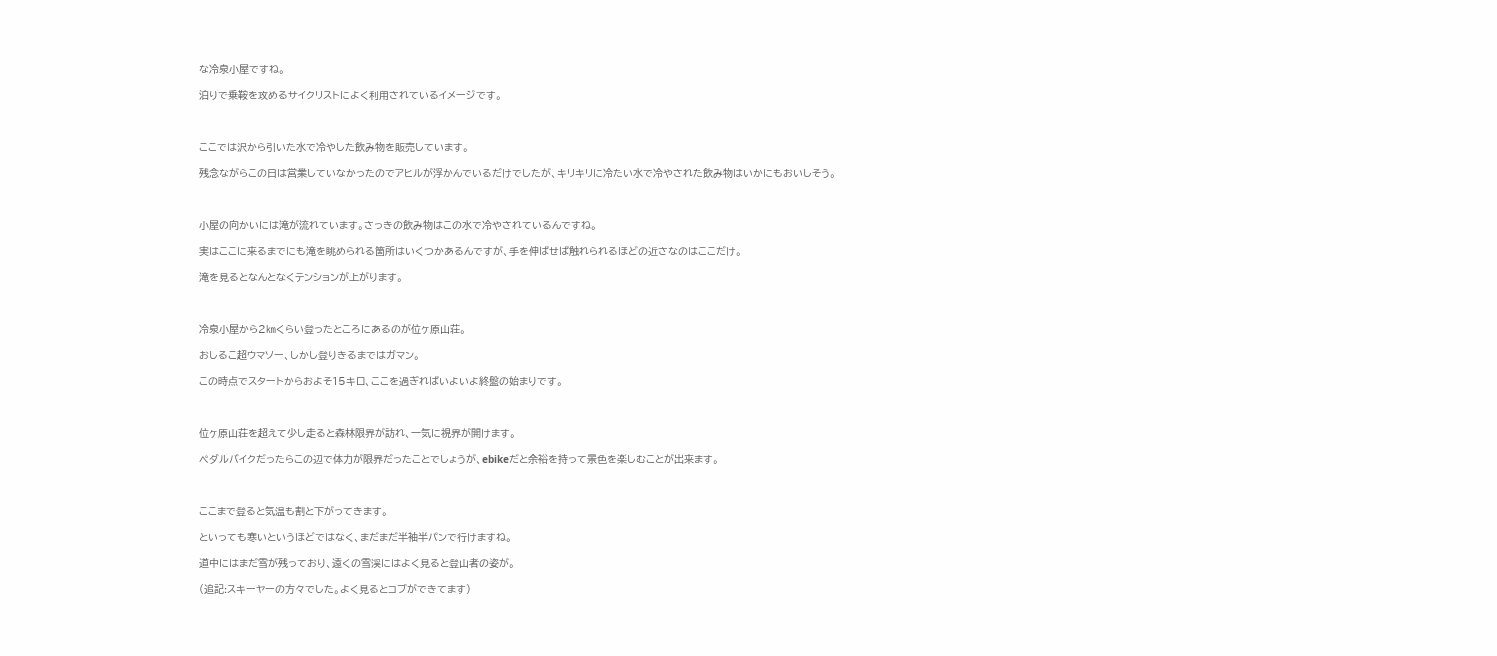な冷泉小屋ですね。

泊りで乗鞍を攻めるサイクリストによく利用されているイメージです。



ここでは沢から引いた水で冷やした飲み物を販売しています。

残念ながらこの日は営業していなかったのでアヒルが浮かんでいるだけでしたが、キリキリに冷たい水で冷やされた飲み物はいかにもおいしそう。



小屋の向かいには滝が流れています。さっきの飲み物はこの水で冷やされているんですね。

実はここに来るまでにも滝を眺められる箇所はいくつかあるんですが、手を伸ばせば触れられるほどの近さなのはここだけ。

滝を見るとなんとなくテンションが上がります。



冷泉小屋から2㎞くらい登ったところにあるのが位ヶ原山荘。

おしるこ超ウマソー、しかし登りきるまではガマン。

この時点でスタートからおよそ15キロ、ここを過ぎればいよいよ終盤の始まりです。



位ヶ原山荘を超えて少し走ると森林限界が訪れ、一気に視界が開けます。

ペダルバイクだったらこの辺で体力が限界だったことでしょうが、ebikeだと余裕を持って景色を楽しむことが出来ます。



ここまで登ると気温も割と下がってきます。

といっても寒いというほどではなく、まだまだ半袖半パンで行けますね。

道中にはまだ雪が残っており、遠くの雪渓にはよく見ると登山者の姿が。

(追記:スキーヤーの方々でした。よく見るとコブができてます)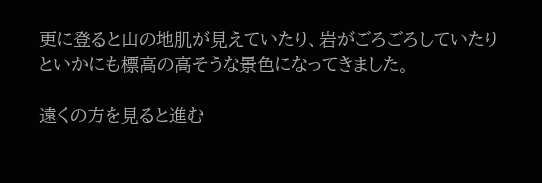更に登ると山の地肌が見えていたり、岩がごろごろしていたりといかにも標高の高そうな景色になってきました。

遠くの方を見ると進む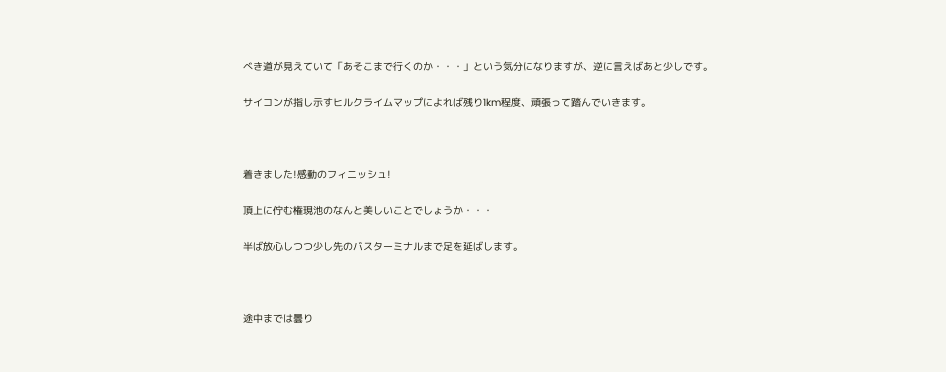べき道が見えていて「あそこまで行くのか・・・」という気分になりますが、逆に言えばあと少しです。

サイコンが指し示すヒルクライムマップによれば残り1km程度、頑張って踏んでいきます。



着きました!感動のフィニッシュ!

頂上に佇む権現池のなんと美しいことでしょうか・・・

半ば放心しつつ少し先のバスターミナルまで足を延ばします。



途中までは曇り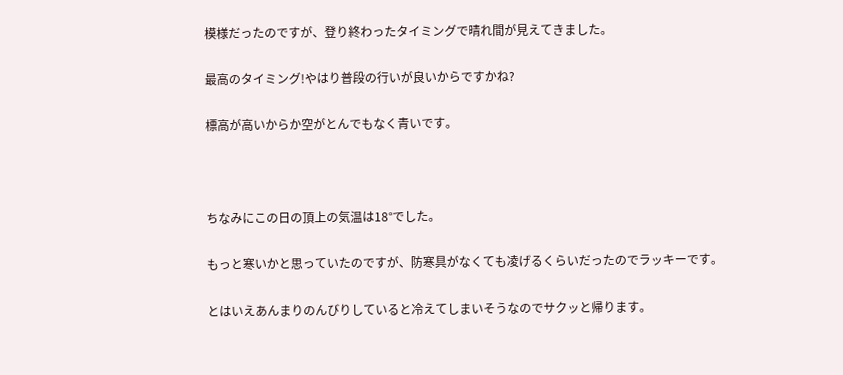模様だったのですが、登り終わったタイミングで晴れ間が見えてきました。

最高のタイミング!やはり普段の行いが良いからですかね?

標高が高いからか空がとんでもなく青いです。



ちなみにこの日の頂上の気温は18°でした。

もっと寒いかと思っていたのですが、防寒具がなくても凌げるくらいだったのでラッキーです。

とはいえあんまりのんびりしていると冷えてしまいそうなのでサクッと帰ります。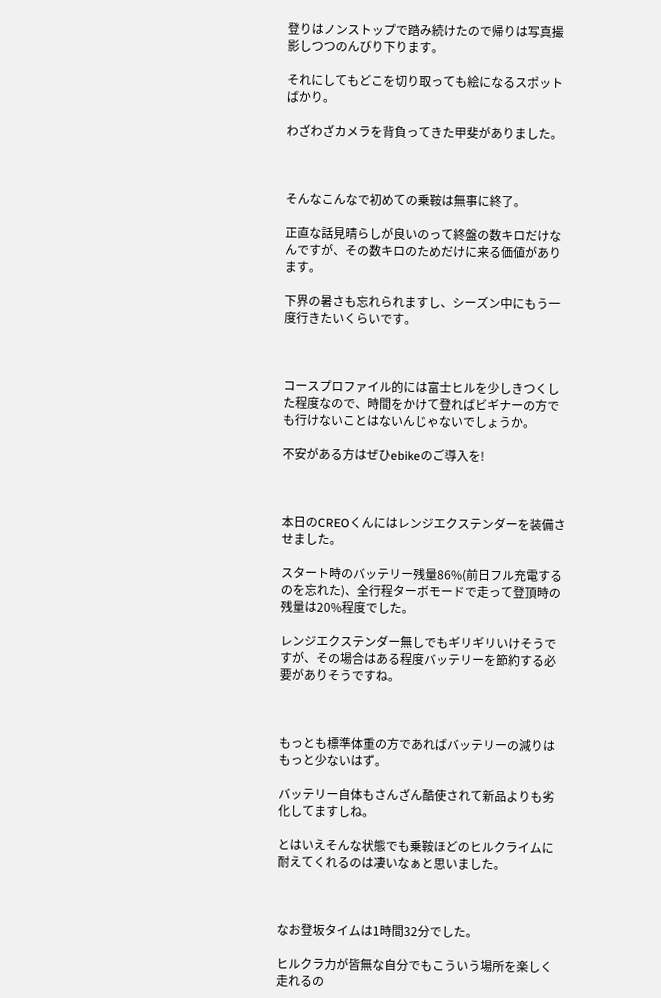登りはノンストップで踏み続けたので帰りは写真撮影しつつのんびり下ります。

それにしてもどこを切り取っても絵になるスポットばかり。

わざわざカメラを背負ってきた甲斐がありました。



そんなこんなで初めての乗鞍は無事に終了。

正直な話見晴らしが良いのって終盤の数キロだけなんですが、その数キロのためだけに来る価値があります。

下界の暑さも忘れられますし、シーズン中にもう一度行きたいくらいです。



コースプロファイル的には富士ヒルを少しきつくした程度なので、時間をかけて登ればビギナーの方でも行けないことはないんじゃないでしょうか。

不安がある方はぜひebikeのご導入を!



本日のCREOくんにはレンジエクステンダーを装備させました。

スタート時のバッテリー残量86%(前日フル充電するのを忘れた)、全行程ターボモードで走って登頂時の残量は20%程度でした。

レンジエクステンダー無しでもギリギリいけそうですが、その場合はある程度バッテリーを節約する必要がありそうですね。



もっとも標準体重の方であればバッテリーの減りはもっと少ないはず。

バッテリー自体もさんざん酷使されて新品よりも劣化してますしね。

とはいえそんな状態でも乗鞍ほどのヒルクライムに耐えてくれるのは凄いなぁと思いました。



なお登坂タイムは1時間32分でした。

ヒルクラ力が皆無な自分でもこういう場所を楽しく走れるの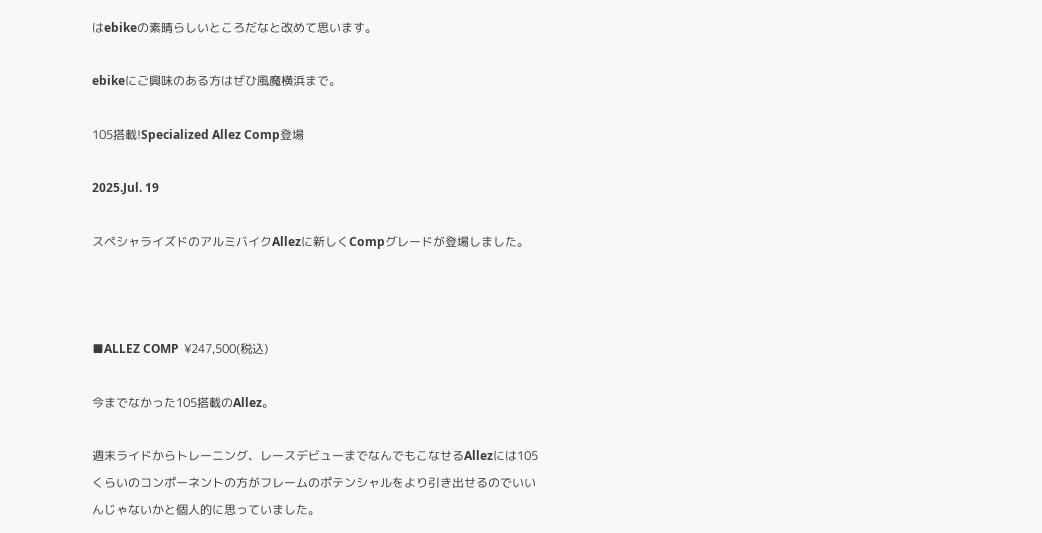はebikeの素晴らしいところだなと改めて思います。

ebikeにご興味のある方はぜひ風魔横浜まで。

105搭載!Specialized Allez Comp登場

2025.Jul. 19

スペシャライズドのアルミバイクAllezに新しくCompグレードが登場しました。



■ALLEZ COMP  ¥247,500(税込)

今までなかった105搭載のAllez。

週末ライドからトレーニング、レースデビューまでなんでもこなせるAllezには105くらいのコンポーネントの方がフレームのポテンシャルをより引き出せるのでいいんじゃないかと個人的に思っていました。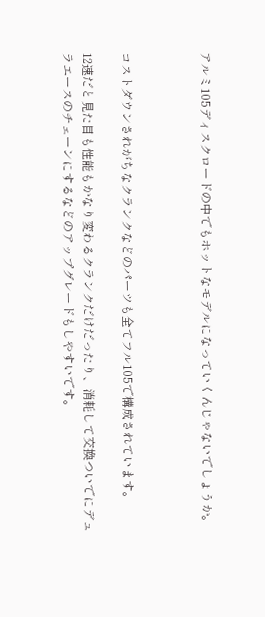アルミ105ディスクロードの中でもホットなモデルになっていくんじゃないでしょうか。



コストダウンされがちなクランクなどのパーツも全てフル105で構成されています。

12速だと見た目も性能もかなり変わるクランクだけだったり、消耗して交換ついでにデュラエースのチェーンにするなどのアップグレードもしやすいです。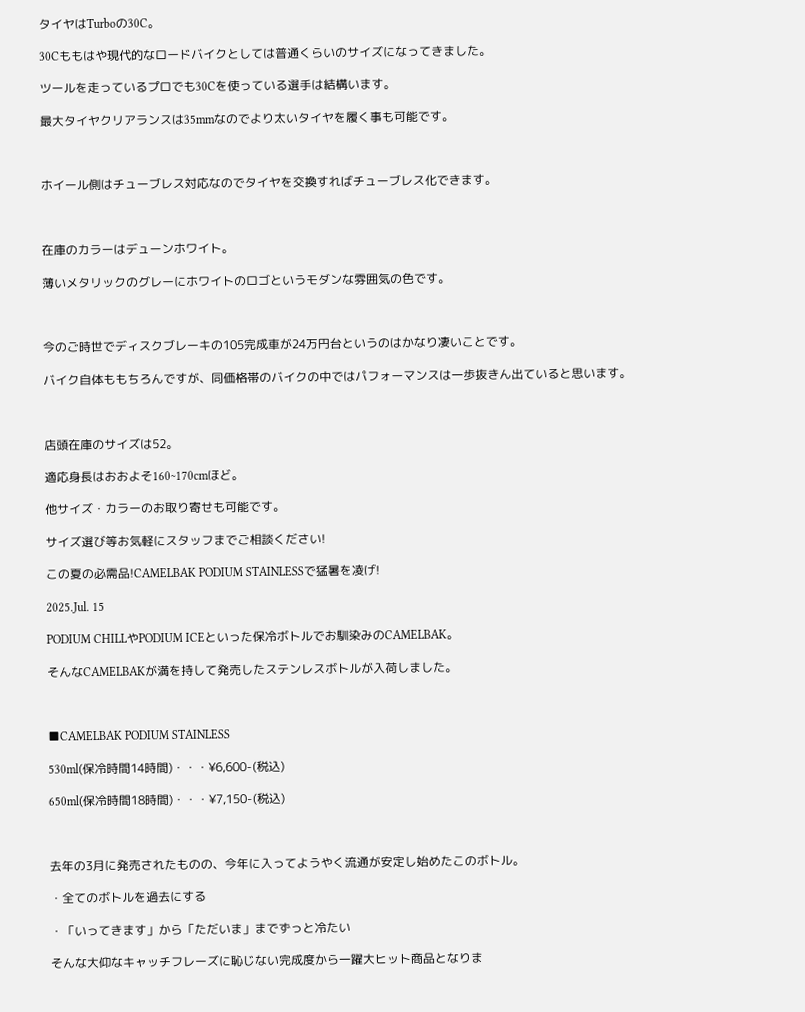タイヤはTurboの30C。

30Cももはや現代的なロードバイクとしては普通くらいのサイズになってきました。

ツールを走っているプロでも30Cを使っている選手は結構います。

最大タイヤクリアランスは35mmなのでより太いタイヤを履く事も可能です。



ホイール側はチューブレス対応なのでタイヤを交換すればチューブレス化できます。



在庫のカラーはデューンホワイト。

薄いメタリックのグレーにホワイトのロゴというモダンな雰囲気の色です。



今のご時世でディスクブレーキの105完成車が24万円台というのはかなり凄いことです。

バイク自体ももちろんですが、同価格帯のバイクの中ではパフォーマンスは一歩抜きん出ていると思います。



店頭在庫のサイズは52。

適応身長はおおよそ160~170cmほど。

他サイズ・カラーのお取り寄せも可能です。

サイズ選び等お気軽にスタッフまでご相談ください!

この夏の必需品!CAMELBAK PODIUM STAINLESSで猛暑を凌げ!

2025.Jul. 15

PODIUM CHILLやPODIUM ICEといった保冷ボトルでお馴染みのCAMELBAK。

そんなCAMELBAKが満を持して発売したステンレスボトルが入荷しました。



■CAMELBAK PODIUM STAINLESS

530ml(保冷時間14時間)・・・¥6,600-(税込)

650ml(保冷時間18時間)・・・¥7,150-(税込)



去年の3月に発売されたものの、今年に入ってようやく流通が安定し始めたこのボトル。

・全てのボトルを過去にする

・「いってきます」から「ただいま」までずっと冷たい

そんな大仰なキャッチフレーズに恥じない完成度から一躍大ヒット商品となりま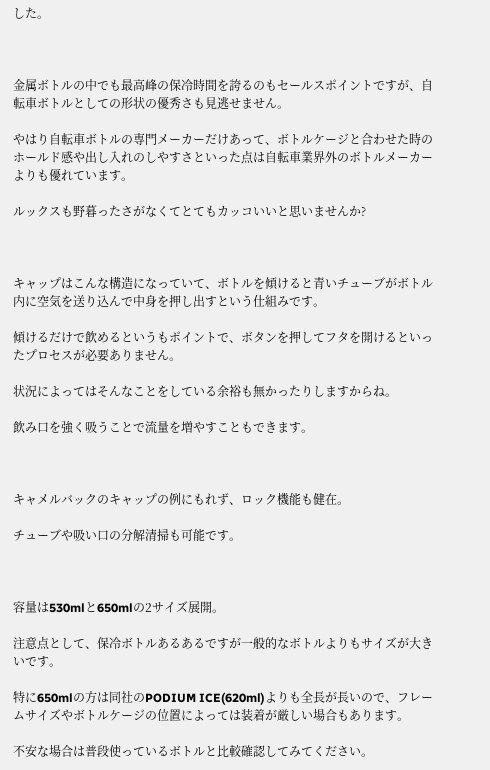した。



金属ボトルの中でも最高峰の保冷時間を誇るのもセールスポイントですが、自転車ボトルとしての形状の優秀さも見逃せません。

やはり自転車ボトルの専門メーカーだけあって、ボトルケージと合わせた時のホールド感や出し入れのしやすさといった点は自転車業界外のボトルメーカーよりも優れています。

ルックスも野暮ったさがなくてとてもカッコいいと思いませんか?



キャップはこんな構造になっていて、ボトルを傾けると青いチューブがボトル内に空気を送り込んで中身を押し出すという仕組みです。

傾けるだけで飲めるというもポイントで、ボタンを押してフタを開けるといったプロセスが必要ありません。

状況によってはそんなことをしている余裕も無かったりしますからね。

飲み口を強く吸うことで流量を増やすこともできます。



キャメルバックのキャップの例にもれず、ロック機能も健在。

チューブや吸い口の分解清掃も可能です。



容量は530mlと650mlの2サイズ展開。

注意点として、保冷ボトルあるあるですが一般的なボトルよりもサイズが大きいです。

特に650mlの方は同社のPODIUM ICE(620ml)よりも全長が長いので、フレームサイズやボトルケージの位置によっては装着が厳しい場合もあります。

不安な場合は普段使っているボトルと比較確認してみてください。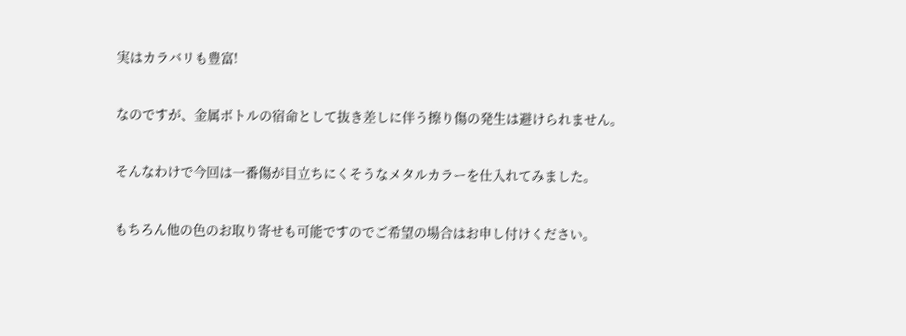実はカラバリも豊富!

なのですが、金属ボトルの宿命として抜き差しに伴う擦り傷の発生は避けられません。

そんなわけで今回は一番傷が目立ちにくそうなメタルカラーを仕入れてみました。

もちろん他の色のお取り寄せも可能ですのでご希望の場合はお申し付けください。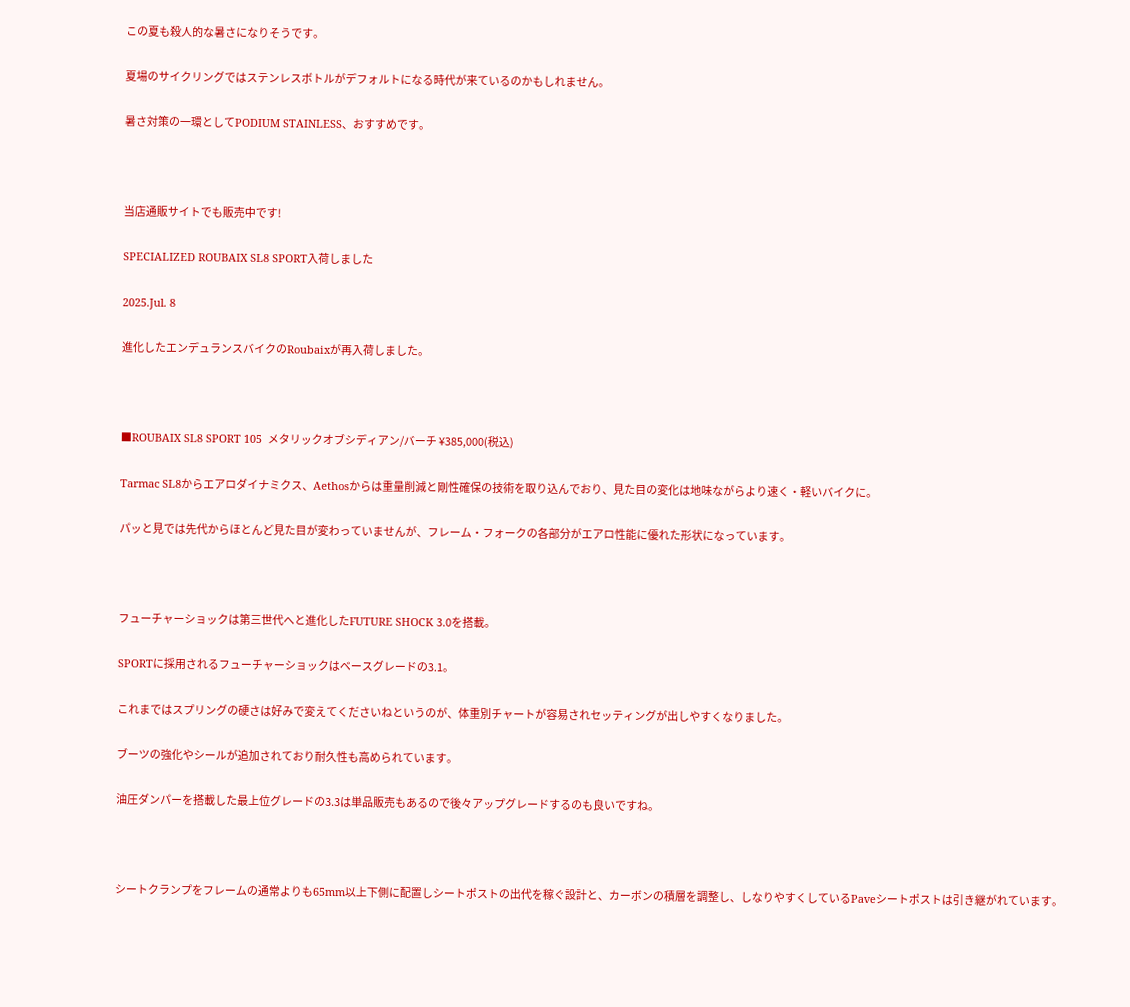この夏も殺人的な暑さになりそうです。

夏場のサイクリングではステンレスボトルがデフォルトになる時代が来ているのかもしれません。

暑さ対策の一環としてPODIUM STAINLESS、おすすめです。



当店通販サイトでも販売中です!

SPECIALIZED ROUBAIX SL8 SPORT入荷しました

2025.Jul. 8

進化したエンデュランスバイクのRoubaixが再入荷しました。



■ROUBAIX SL8 SPORT 105  メタリックオブシディアン/バーチ ¥385,000(税込)

Tarmac SL8からエアロダイナミクス、Aethosからは重量削減と剛性確保の技術を取り込んでおり、見た目の変化は地味ながらより速く・軽いバイクに。

パッと見では先代からほとんど見た目が変わっていませんが、フレーム・フォークの各部分がエアロ性能に優れた形状になっています。



フューチャーショックは第三世代へと進化したFUTURE SHOCK 3.0を搭載。

SPORTに採用されるフューチャーショックはベースグレードの3.1。

これまではスプリングの硬さは好みで変えてくださいねというのが、体重別チャートが容易されセッティングが出しやすくなりました。

ブーツの強化やシールが追加されており耐久性も高められています。

油圧ダンパーを搭載した最上位グレードの3.3は単品販売もあるので後々アップグレードするのも良いですね。



シートクランプをフレームの通常よりも65mm以上下側に配置しシートポストの出代を稼ぐ設計と、カーボンの積層を調整し、しなりやすくしているPaveシートポストは引き継がれています。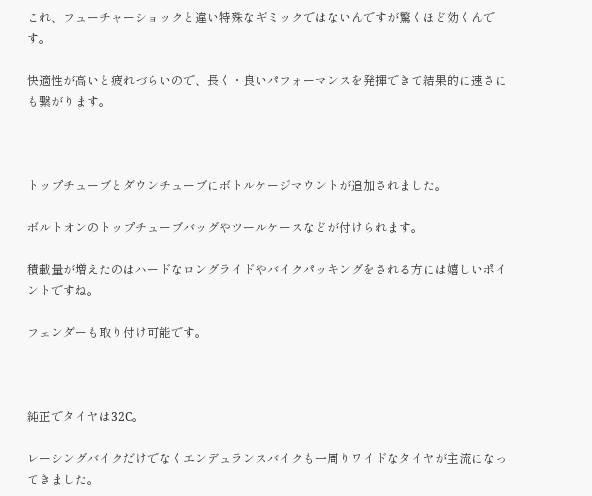これ、フューチャーショックと違い特殊なギミックではないんですが驚くほど効くんです。

快適性が高いと疲れづらいので、長く・良いパフォーマンスを発揮できて結果的に速さにも繋がります。



トップチューブとダウンチューブにボトルケージマウントが追加されました。

ボルトオンのトップチューブバッグやツールケースなどが付けられます。

積載量が増えたのはハードなロングライドやバイクパッキングをされる方には嬉しいポイントですね。

フェンダーも取り付け可能です。



純正でタイヤは32C。

レーシングバイクだけでなくエンデュランスバイクも一周りワイドなタイヤが主流になってきました。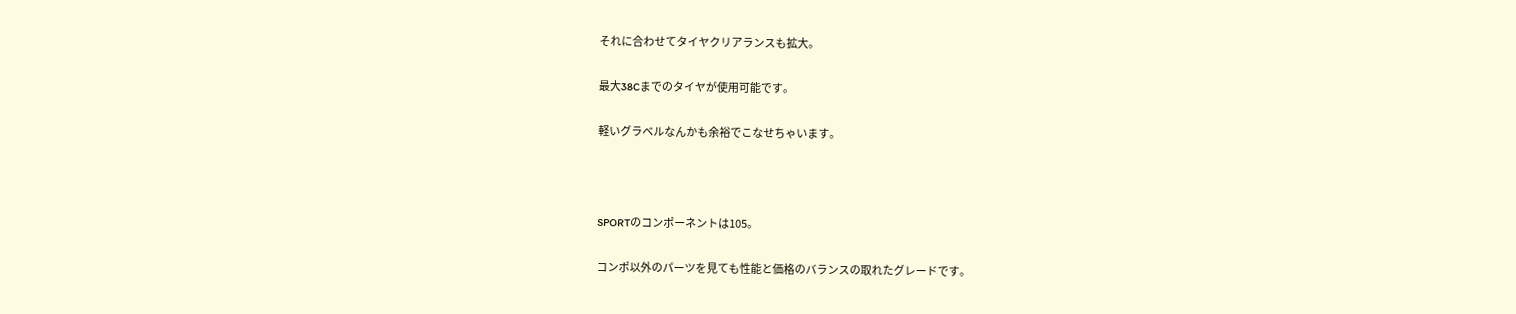それに合わせてタイヤクリアランスも拡大。

最大38Cまでのタイヤが使用可能です。

軽いグラベルなんかも余裕でこなせちゃいます。



SPORTのコンポーネントは105。

コンポ以外のパーツを見ても性能と価格のバランスの取れたグレードです。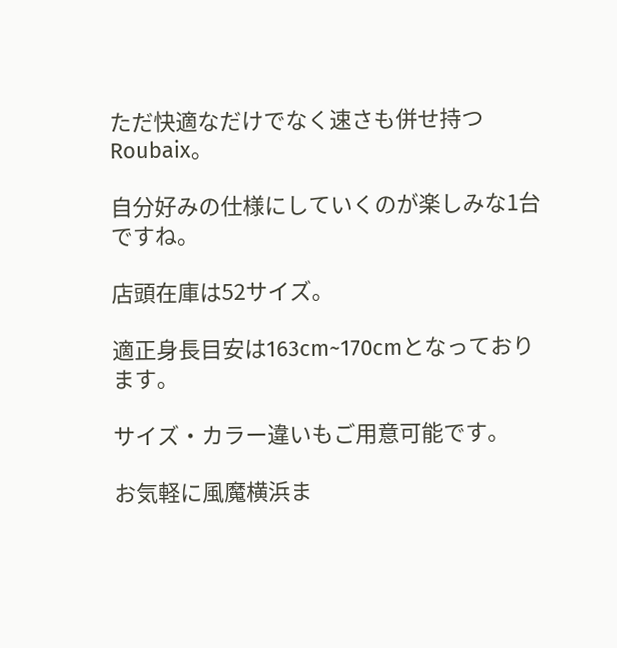ただ快適なだけでなく速さも併せ持つRoubaix。

自分好みの仕様にしていくのが楽しみな1台ですね。

店頭在庫は52サイズ。

適正身長目安は163cm~170cmとなっております。

サイズ・カラー違いもご用意可能です。

お気軽に風魔横浜ま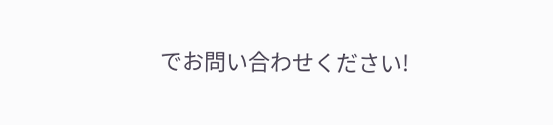でお問い合わせください!